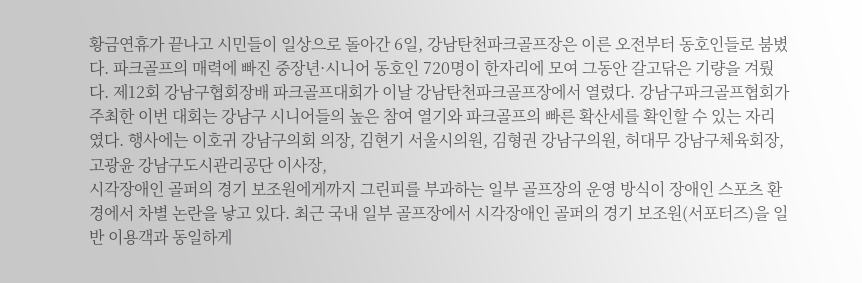황금연휴가 끝나고 시민들이 일상으로 돌아간 6일, 강남탄천파크골프장은 이른 오전부터 동호인들로 붐볐다. 파크골프의 매력에 빠진 중장년·시니어 동호인 720명이 한자리에 모여 그동안 갈고닦은 기량을 겨뤘다. 제12회 강남구협회장배 파크골프대회가 이날 강남탄천파크골프장에서 열렸다. 강남구파크골프협회가 주최한 이번 대회는 강남구 시니어들의 높은 참여 열기와 파크골프의 빠른 확산세를 확인할 수 있는 자리였다. 행사에는 이호귀 강남구의회 의장, 김현기 서울시의원, 김형권 강남구의원, 허대무 강남구체육회장, 고광윤 강남구도시관리공단 이사장,
시각장애인 골퍼의 경기 보조원에게까지 그린피를 부과하는 일부 골프장의 운영 방식이 장애인 스포츠 환경에서 차별 논란을 낳고 있다. 최근 국내 일부 골프장에서 시각장애인 골퍼의 경기 보조원(서포터즈)을 일반 이용객과 동일하게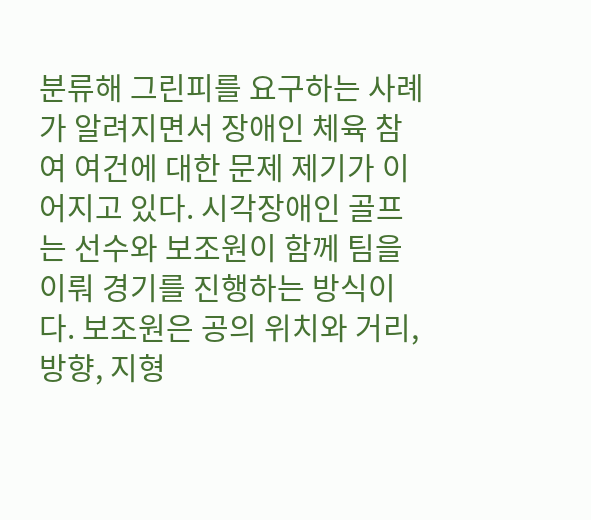분류해 그린피를 요구하는 사례가 알려지면서 장애인 체육 참여 여건에 대한 문제 제기가 이어지고 있다. 시각장애인 골프는 선수와 보조원이 함께 팀을 이뤄 경기를 진행하는 방식이다. 보조원은 공의 위치와 거리, 방향, 지형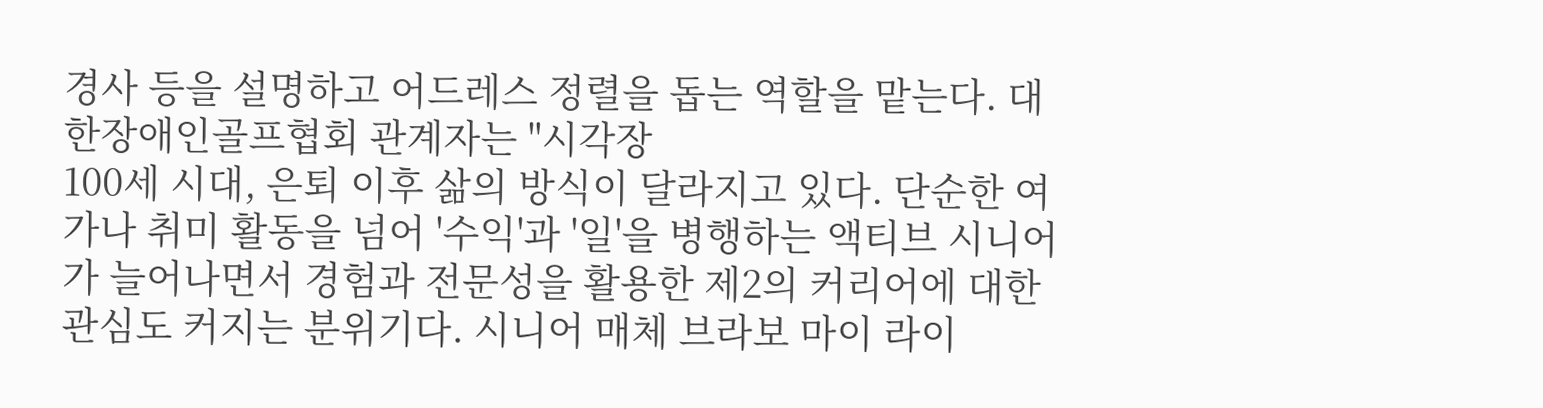경사 등을 설명하고 어드레스 정렬을 돕는 역할을 맡는다. 대한장애인골프협회 관계자는 "시각장
100세 시대, 은퇴 이후 삶의 방식이 달라지고 있다. 단순한 여가나 취미 활동을 넘어 '수익'과 '일'을 병행하는 액티브 시니어가 늘어나면서 경험과 전문성을 활용한 제2의 커리어에 대한 관심도 커지는 분위기다. 시니어 매체 브라보 마이 라이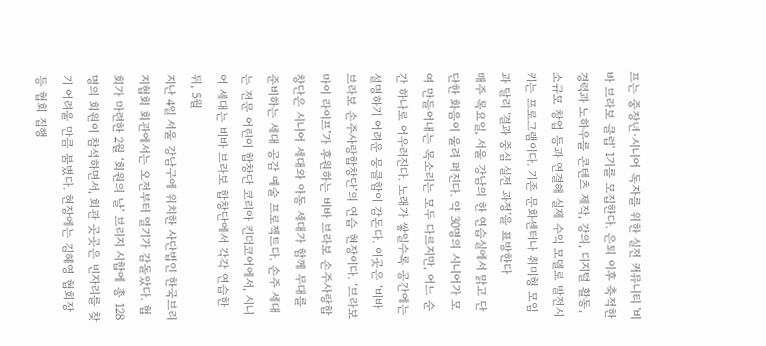프는 중장년·시니어 독자를 위한 실전 커뮤니티 '비바 브라보 클럽' 1기를 모집한다. 은퇴 이후 축적한 경력과 노하우를 콘텐츠 제작, 강의, 디지털 활동, 소규모 창업 등과 연결해 실제 수익 모델로 발전시키는 프로그램이다. 기존 문화센터나 취미형 모임과 달리 '결과 중심 실전 과정'을 표방한다
매주 목요일, 서울 강남의 한 연습실에서 맑고 단단한 화음이 울려 퍼진다. 약 30명의 시니어가 모여 만들어내는 목소리는 모두 다르지만, 어느 순간 하나로 어우러진다. 노래가 쌓일수록 공간에는 설명하기 어려운 뭉클함이 감돈다. 이곳은 ‘비바 브라보 손주사랑합창단’의 연습 현장이다. ‘브라보 마이 라이프’가 후원하는 비바 브라보 손주사랑합창단은 시니어 세대와 아동 세대가 함께 무대를 준비하는 세대 공감 예술 프로젝트다. 손주 세대는 전문 어린이 합창단 코리아 킨더코어에서, 시니어 세대는 비바 브라보 합창단에서 각각 연습한 뒤, 5월
지난 4일 서울 강남구에 위치한 사단법인 한국브리지협회 회관에서는 오전부터 열기가 감돌았다. 협회가 마련한 2월 ‘회원의 날’ 브리지 시합에 총 128명의 회원이 참석하면서, 회관 곳곳은 빈자리를 찾기 어려울 만큼 붐볐다. 현장에는 김혜영 협회장 등 협회 집행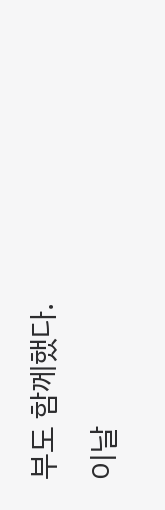부도 함께했다. 이날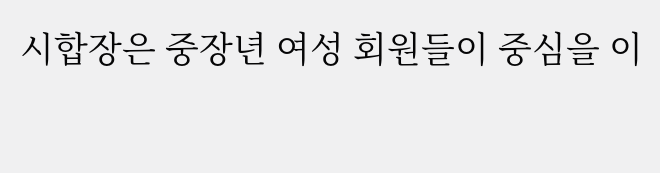시합장은 중장년 여성 회원들이 중심을 이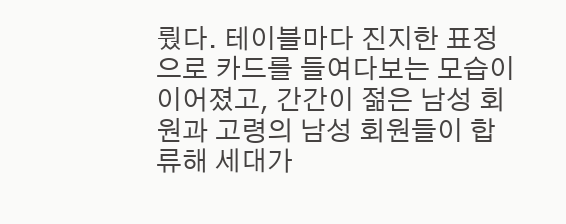뤘다. 테이블마다 진지한 표정으로 카드를 들여다보는 모습이 이어졌고, 간간이 젊은 남성 회원과 고령의 남성 회원들이 합류해 세대가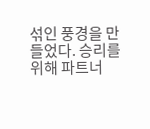섞인 풍경을 만들었다. 승리를 위해 파트너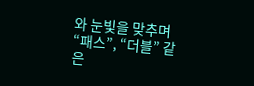와 눈빛을 맞추며 “패스”, “더블” 같은